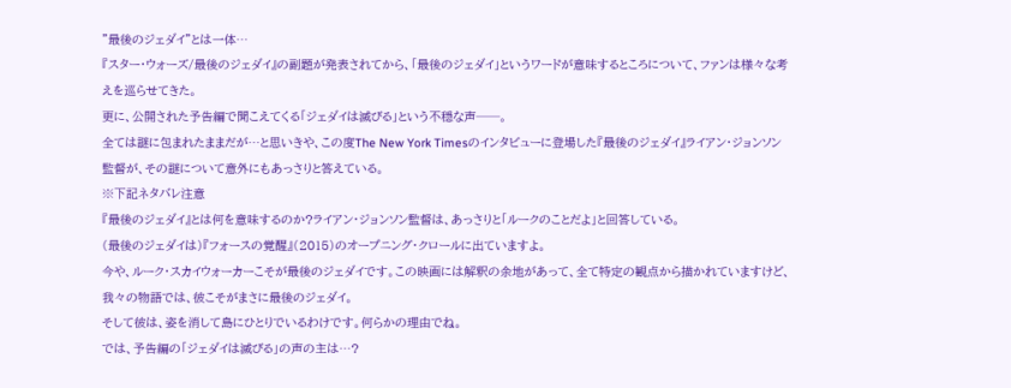”最後のジェダイ”とは一体…
『スター・ウォーズ/最後のジェダイ』の副題が発表されてから、「最後のジェダイ」というワードが意味するところについて、ファンは様々な考えを巡らせてきた。
更に、公開された予告編で聞こえてくる「ジェダイは滅びる」という不穏な声──。
全ては謎に包まれたままだが…と思いきや、この度The New York Timesのインタビューに登場した『最後のジェダイ』ライアン・ジョンソン監督が、その謎について意外にもあっさりと答えている。
※下記ネタバレ注意
『最後のジェダイ』とは何を意味するのか?ライアン・ジョンソン監督は、あっさりと「ルークのことだよ」と回答している。
(最後のジェダイは)『フォースの覚醒』(2015)のオープニング・クロールに出ていますよ。
今や、ルーク・スカイウォーカーこそが最後のジェダイです。この映画には解釈の余地があって、全て特定の観点から描かれていますけど、我々の物語では、彼こそがまさに最後のジェダイ。
そして彼は、姿を消して島にひとりでいるわけです。何らかの理由でね。
では、予告編の「ジェダイは滅びる」の声の主は…?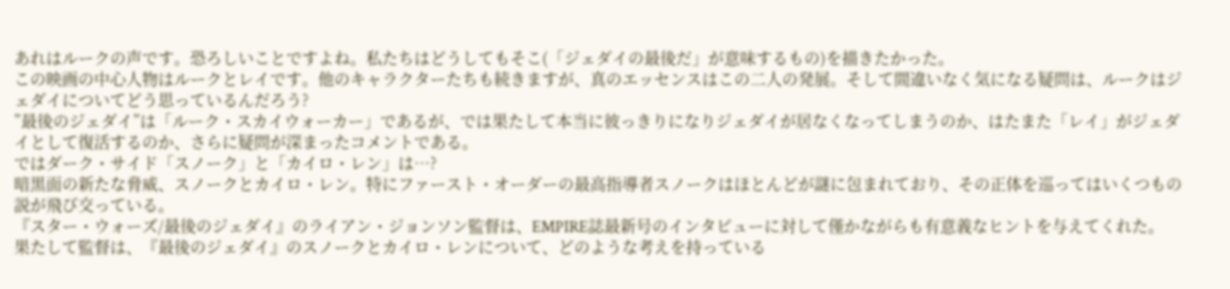あれはルークの声です。恐ろしいことですよね。私たちはどうしてもそこ(「ジェダイの最後だ」が意味するもの)を描きたかった。
この映画の中心人物はルークとレイです。他のキャラクターたちも続きますが、真のエッセンスはこの二人の発展。そして間違いなく気になる疑問は、ルークはジェダイについてどう思っているんだろう?
”最後のジェダイ”は「ルーク・スカイウォーカー」であるが、では果たして本当に彼っきりになりジェダイが居なくなってしまうのか、はたまた「レイ」がジェダイとして復活するのか、さらに疑問が深まったコメントである。
ではダーク・サイド「スノーク」と「カイロ・レン」は…?
暗黒面の新たな脅威、スノークとカイロ・レン。特にファースト・オーダーの最高指導者スノークはほとんどが謎に包まれており、その正体を巡ってはいくつもの説が飛び交っている。
『スター・ウォーズ/最後のジェダイ』のライアン・ジョンソン監督は、EMPIRE誌最新号のインタビューに対して僅かながらも有意義なヒントを与えてくれた。
果たして監督は、『最後のジェダイ』のスノークとカイロ・レンについて、どのような考えを持っている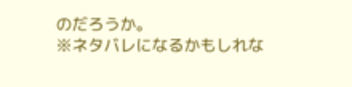のだろうか。
※ネタバレになるかもしれな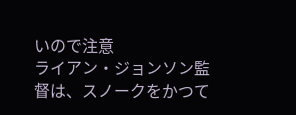いので注意
ライアン・ジョンソン監督は、スノークをかつて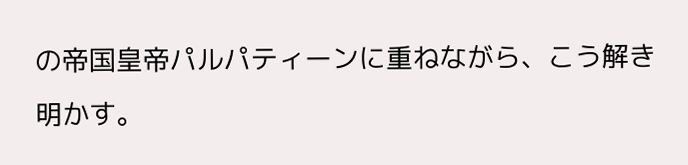の帝国皇帝パルパティーンに重ねながら、こう解き明かす。